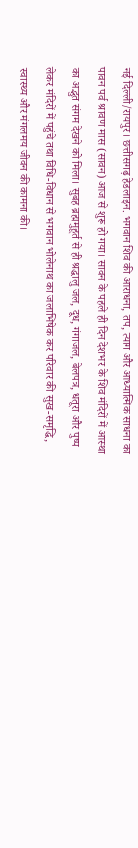नई दिल्ली/रायपुर। छत्तीसगढ़ हेडलाइन. भगवान शिव की आराधना, तप, त्याग और आध्यात्मिक साधना का पावन पर्व श्रावण मास (सावन) आज से शुरू हो गया। सावन के पहले ही दिन देशभर के शिव मंदिरों में आस्था का अद्भुत संगम देखने को मिला। सुबह ब्रह्ममुहूर्त से ही श्रद्धालु जल, दूध, गंगाजल, बेलपत्र, धतूरा और पुष्प लेकर मंदिरों में पहुंचे तथा विधि-विधान से भगवान भोलेनाथ का जलाभिषेक कर परिवार की सुख-समृद्धि, स्वास्थ्य और मंगलमय जीवन की कामना की।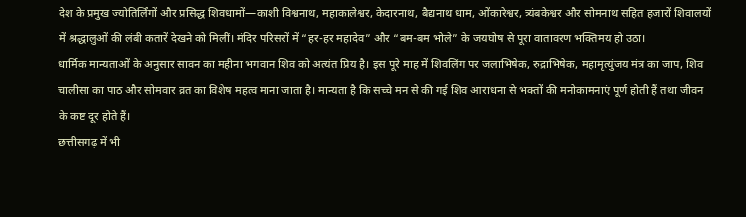देश के प्रमुख ज्योतिर्लिंगों और प्रसिद्ध शिवधामों—काशी विश्वनाथ, महाकालेश्वर, केदारनाथ, बैद्यनाथ धाम, ओंकारेश्वर, त्र्यंबकेश्वर और सोमनाथ सहित हजारों शिवालयों में श्रद्धालुओं की लंबी कतारें देखने को मिलीं। मंदिर परिसरों में “हर-हर महादेव” और “बम-बम भोले” के जयघोष से पूरा वातावरण भक्तिमय हो उठा।
धार्मिक मान्यताओं के अनुसार सावन का महीना भगवान शिव को अत्यंत प्रिय है। इस पूरे माह में शिवलिंग पर जलाभिषेक, रुद्राभिषेक, महामृत्युंजय मंत्र का जाप, शिव चालीसा का पाठ और सोमवार व्रत का विशेष महत्व माना जाता है। मान्यता है कि सच्चे मन से की गई शिव आराधना से भक्तों की मनोकामनाएं पूर्ण होती हैं तथा जीवन के कष्ट दूर होते हैं।
छत्तीसगढ़ में भी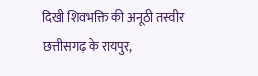दिखी शिवभक्ति की अनूठी तस्वीर
छत्तीसगढ़ के रायपुर,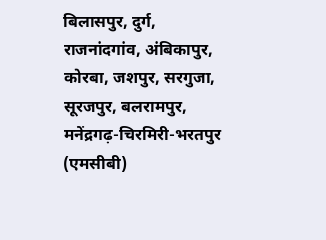बिलासपुर, दुर्ग, राजनांदगांव, अंबिकापुर, कोरबा, जशपुर, सरगुजा, सूरजपुर, बलरामपुर, मनेंद्रगढ़-चिरमिरी-भरतपुर (एमसीबी)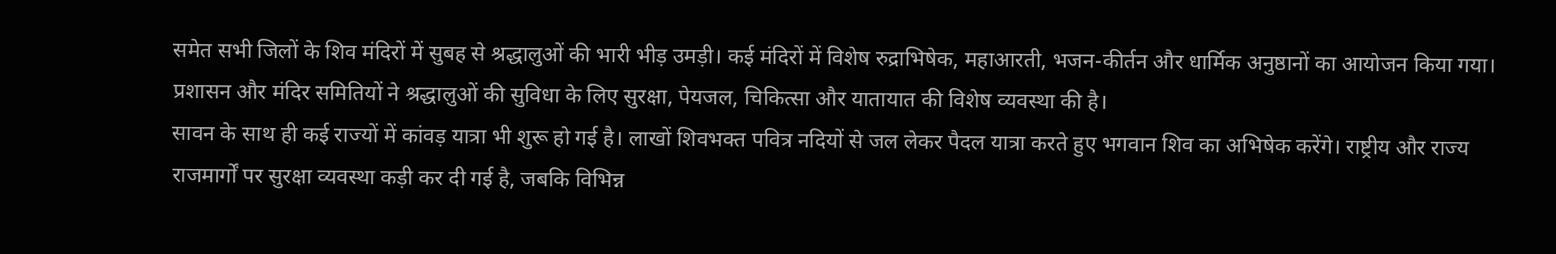समेत सभी जिलों के शिव मंदिरों में सुबह से श्रद्धालुओं की भारी भीड़ उमड़ी। कई मंदिरों में विशेष रुद्राभिषेक, महाआरती, भजन-कीर्तन और धार्मिक अनुष्ठानों का आयोजन किया गया। प्रशासन और मंदिर समितियों ने श्रद्धालुओं की सुविधा के लिए सुरक्षा, पेयजल, चिकित्सा और यातायात की विशेष व्यवस्था की है।
सावन के साथ ही कई राज्यों में कांवड़ यात्रा भी शुरू हो गई है। लाखों शिवभक्त पवित्र नदियों से जल लेकर पैदल यात्रा करते हुए भगवान शिव का अभिषेक करेंगे। राष्ट्रीय और राज्य राजमार्गों पर सुरक्षा व्यवस्था कड़ी कर दी गई है, जबकि विभिन्न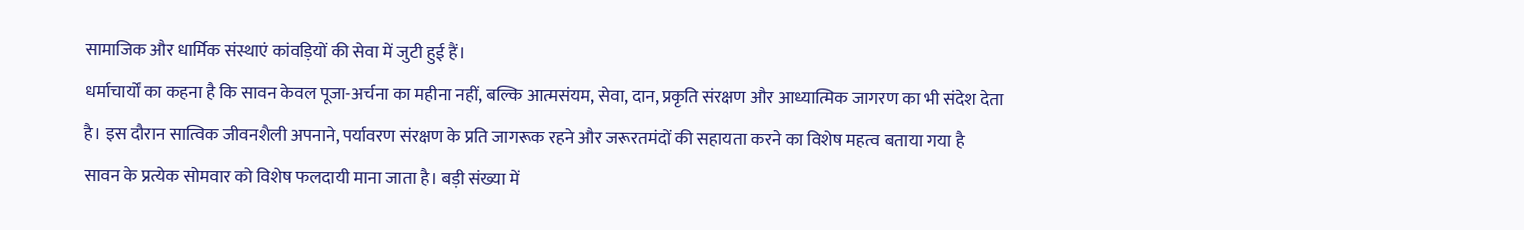सामाजिक और धार्मिक संस्थाएं कांवड़ियों की सेवा में जुटी हुई हैं।
धर्माचार्यों का कहना है कि सावन केवल पूजा-अर्चना का महीना नहीं, बल्कि आत्मसंयम, सेवा, दान, प्रकृति संरक्षण और आध्यात्मिक जागरण का भी संदेश देता है। इस दौरान सात्विक जीवनशैली अपनाने, पर्यावरण संरक्षण के प्रति जागरूक रहने और जरूरतमंदों की सहायता करने का विशेष महत्व बताया गया है
सावन के प्रत्येक सोमवार को विशेष फलदायी माना जाता है। बड़ी संख्या में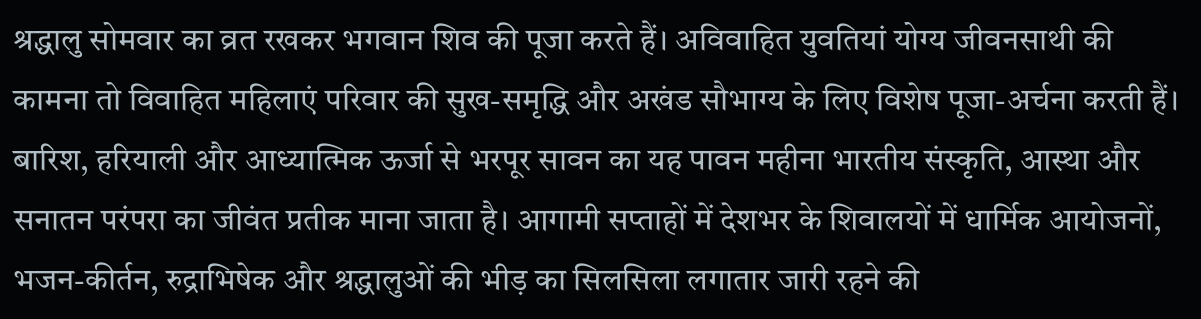श्रद्धालु सोमवार का व्रत रखकर भगवान शिव की पूजा करते हैं। अविवाहित युवतियां योग्य जीवनसाथी की कामना तो विवाहित महिलाएं परिवार की सुख-समृद्धि और अखंड सौभाग्य के लिए विशेष पूजा-अर्चना करती हैं।
बारिश, हरियाली और आध्यात्मिक ऊर्जा से भरपूर सावन का यह पावन महीना भारतीय संस्कृति, आस्था और सनातन परंपरा का जीवंत प्रतीक माना जाता है। आगामी सप्ताहों में देशभर के शिवालयों में धार्मिक आयोजनों, भजन-कीर्तन, रुद्राभिषेक और श्रद्धालुओं की भीड़ का सिलसिला लगातार जारी रहने की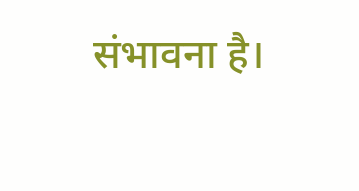संभावना है।